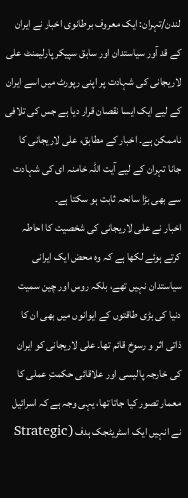لندن/تہران: ایک معروف برطانوی اخبار نے ایران کے قد آور سیاستدان اور سابق سپیکر پارلیمنٹ علی لاریجانی کی شہادت پر اپنی رپورٹ میں اسے ایران کے لیے ایک ایسا نقصان قرار دیا ہے جس کی تلافی ناممکن ہے۔ اخبار کے مطابق، علی لاریجانی کا جانا تہران کے لیے آیت اللہ خامنہ ای کی شہادت سے بھی بڑا سانحہ ثابت ہو سکتا ہے۔
اخبار نے علی لاریجانی کی شخصیت کا احاطہ کرتے ہوئے لکھا ہے کہ وہ محض ایک ایرانی سیاستدان نہیں تھے، بلکہ روس اور چین سمیت دنیا کی بڑی طاقتوں کے ایوانوں میں بھی ان کا ذاتی اثر و رسوخ قائم تھا۔ علی لاریجانی کو ایران کی خارجہ پالیسی اور علاقائی حکمتِ عملی کا معمار تصور کیا جاتا تھا، یہی وجہ ہے کہ اسرائیل نے انہیں ایک اسٹریٹجک ہدف (Strategic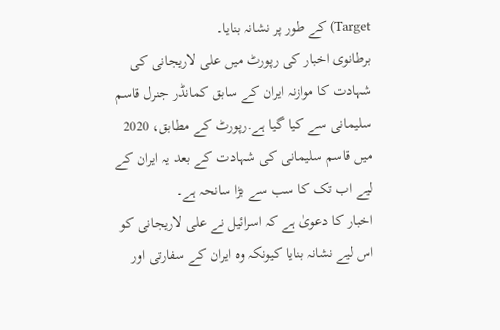Target) کے طور پر نشانہ بنایا۔
برطانوی اخبار کی رپورٹ میں علی لاریجانی کی شہادت کا موازنہ ایران کے سابق کمانڈر جنرل قاسم سلیمانی سے کیا گیا ہے.رپورٹ کے مطابق، 2020 میں قاسم سلیمانی کی شہادت کے بعد یہ ایران کے لیے اب تک کا سب سے بڑا سانحہ ہے۔
اخبار کا دعویٰ ہے کہ اسرائیل نے علی لاریجانی کو اس لیے نشانہ بنایا کیونکہ وہ ایران کے سفارتی اور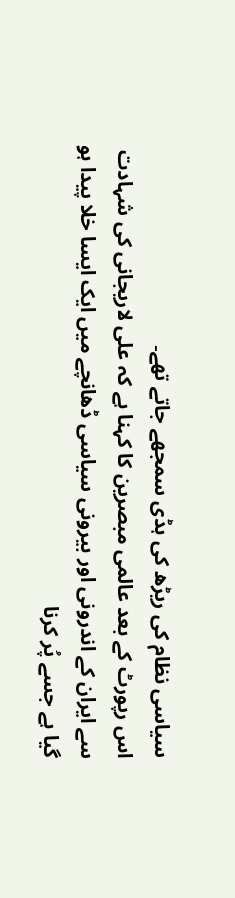سیاسی نظام کی ریڑھ کی ہڈی سمجھے جاتے تھے۔
اس رپورٹ کے بعد عالمی مبصرین کا کہنا ہے کہ علی لاریجانی کی شہادت سے ایران کے اندرونی اور بیرونی سیاسی ڈھانچے میں ایک ایسا خلا پیدا ہو گیا ہے جسے پُر کرنا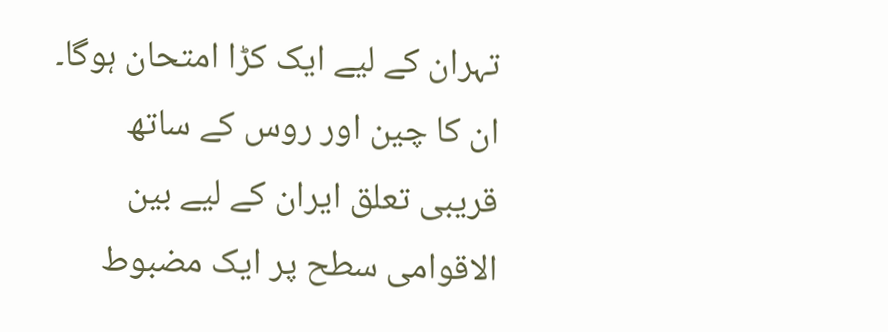تہران کے لیے ایک کڑا امتحان ہوگا۔ ان کا چین اور روس کے ساتھ قریبی تعلق ایران کے لیے بین الاقوامی سطح پر ایک مضبوط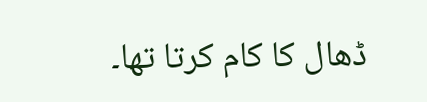ڈھال کا کام کرتا تھا۔